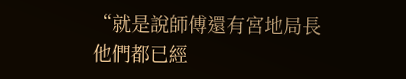“就是說師傅還有宮地局長他們都已經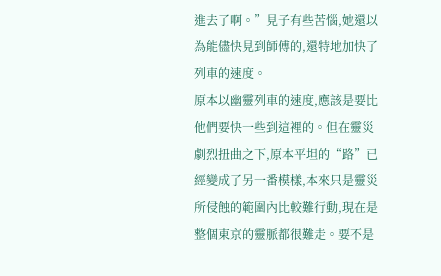進去了啊。”見子有些苦惱,她還以為能儘快見到師傅的,還特地加快了列車的速度。
原本以幽靈列車的速度,應該是要比他們要快一些到這裡的。但在靈災劇烈扭曲之下,原本平坦的“路”已經變成了另一番模樣,本來只是靈災所侵蝕的範圍內比較難行動,現在是整個東京的靈脈都很難走。要不是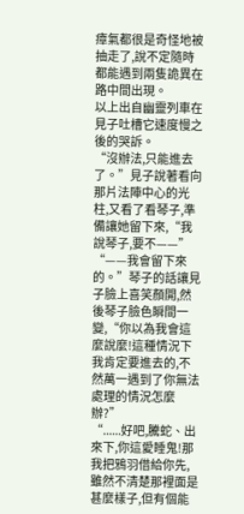瘴氣都很是奇怪地被抽走了,說不定隨時都能遇到兩隻詭異在路中間出現。
以上出自幽靈列車在見子吐槽它速度慢之後的哭訴。
“沒辦法,只能進去了。”見子說著看向那片法陣中心的光柱,又看了看琴子,準備讓她留下來,“我說琴子,要不——”
“——我會留下來的。”琴子的話讓見子臉上喜笑顏開,然後琴子臉色瞬間一變,“你以為我會這麼說麼!這種情況下我肯定要進去的,不然萬一遇到了你無法處理的情況怎麼辦?”
“......好吧,騰蛇、出來下,你這愛睡鬼!那我把鴉羽借給你先,雖然不清楚那裡面是甚麼樣子,但有個能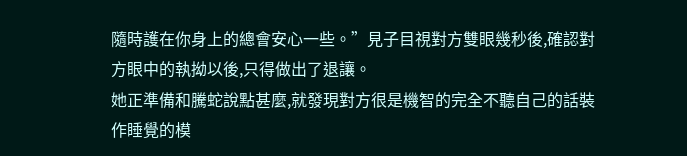隨時護在你身上的總會安心一些。”見子目視對方雙眼幾秒後,確認對方眼中的執拗以後,只得做出了退讓。
她正準備和騰蛇說點甚麼,就發現對方很是機智的完全不聽自己的話裝作睡覺的模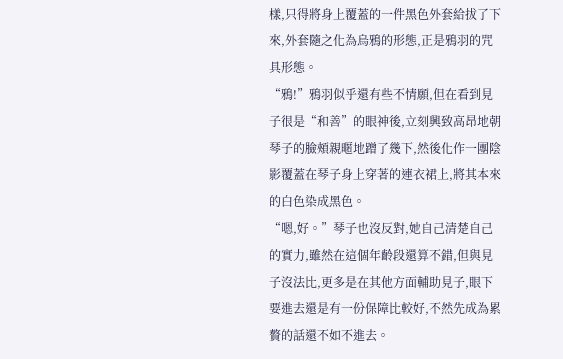樣,只得將身上覆蓋的一件黑色外套給拔了下來,外套隨之化為烏鴉的形態,正是鴉羽的咒具形態。
“鴉!”鴉羽似乎還有些不情願,但在看到見子很是“和善”的眼神後,立刻興致高昂地朝琴子的臉頰親暱地蹭了幾下,然後化作一團陰影覆蓋在琴子身上穿著的連衣裙上,將其本來的白色染成黑色。
“嗯,好。”琴子也沒反對,她自己清楚自己的實力,雖然在這個年齡段還算不錯,但與見子沒法比,更多是在其他方面輔助見子,眼下要進去還是有一份保障比較好,不然先成為累贅的話還不如不進去。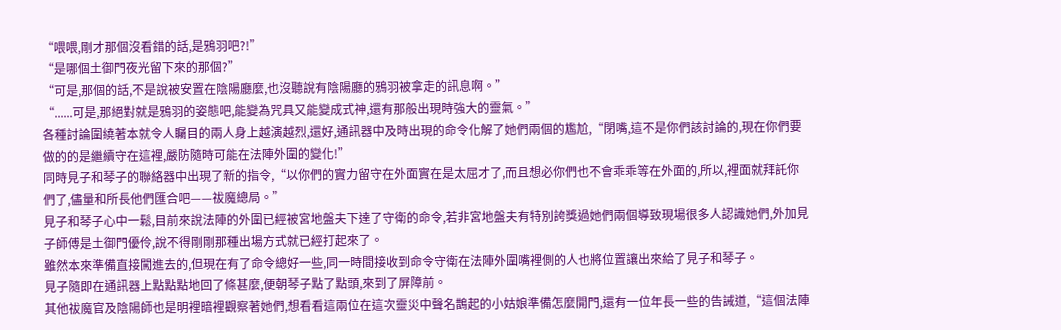“喂喂,剛才那個沒看錯的話,是鴉羽吧?!”
“是哪個土御門夜光留下來的那個?”
“可是,那個的話,不是說被安置在陰陽廳麼,也沒聽說有陰陽廳的鴉羽被拿走的訊息啊。”
“......可是,那絕對就是鴉羽的姿態吧,能變為咒具又能變成式神,還有那般出現時強大的靈氣。”
各種討論圍繞著本就令人矚目的兩人身上越演越烈,還好,通訊器中及時出現的命令化解了她們兩個的尷尬,“閉嘴,這不是你們該討論的,現在你們要做的的是繼續守在這裡,嚴防隨時可能在法陣外圍的變化!”
同時見子和琴子的聯絡器中出現了新的指令,“以你們的實力留守在外面實在是太屈才了,而且想必你們也不會乖乖等在外面的,所以,裡面就拜託你們了,儘量和所長他們匯合吧——祓魔總局。”
見子和琴子心中一鬆,目前來說法陣的外圍已經被宮地盤夫下達了守衛的命令,若非宮地盤夫有特別誇獎過她們兩個導致現場很多人認識她們,外加見子師傅是土御門優伶,說不得剛剛那種出場方式就已經打起來了。
雖然本來準備直接闖進去的,但現在有了命令總好一些,同一時間接收到命令守衛在法陣外圍嘴裡側的人也將位置讓出來給了見子和琴子。
見子隨即在通訊器上點點點地回了條甚麼,便朝琴子點了點頭,來到了屏障前。
其他祓魔官及陰陽師也是明裡暗裡觀察著她們,想看看這兩位在這次靈災中聲名鵲起的小姑娘準備怎麼開門,還有一位年長一些的告誡道,“這個法陣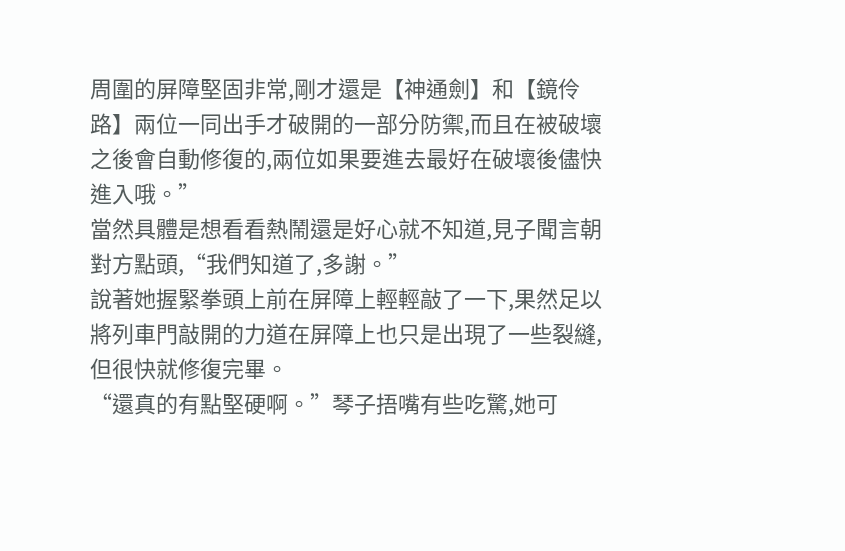周圍的屏障堅固非常,剛才還是【神通劍】和【鏡伶路】兩位一同出手才破開的一部分防禦,而且在被破壞之後會自動修復的,兩位如果要進去最好在破壞後儘快進入哦。”
當然具體是想看看熱鬧還是好心就不知道,見子聞言朝對方點頭,“我們知道了,多謝。”
說著她握緊拳頭上前在屏障上輕輕敲了一下,果然足以將列車門敲開的力道在屏障上也只是出現了一些裂縫,但很快就修復完畢。
“還真的有點堅硬啊。”琴子捂嘴有些吃驚,她可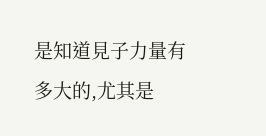是知道見子力量有多大的,尤其是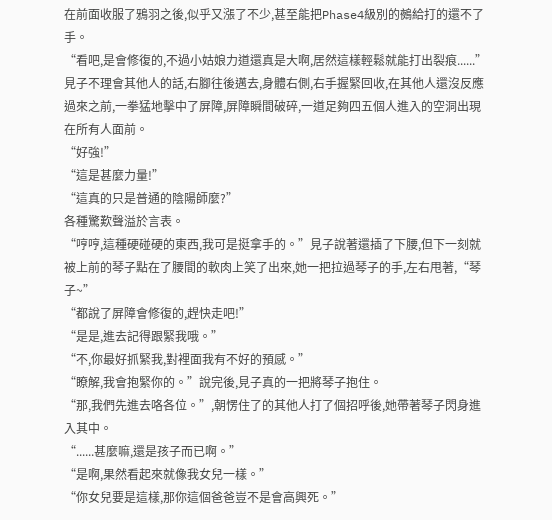在前面收服了鴉羽之後,似乎又漲了不少,甚至能把Phase4級別的鵺給打的還不了手。
“看吧,是會修復的,不過小姑娘力道還真是大啊,居然這樣輕鬆就能打出裂痕......”
見子不理會其他人的話,右腳往後邁去,身體右側,右手握緊回收,在其他人還沒反應過來之前,一拳猛地擊中了屏障,屏障瞬間破碎,一道足夠四五個人進入的空洞出現在所有人面前。
“好強!”
“這是甚麼力量!”
“這真的只是普通的陰陽師麼?”
各種驚歎聲溢於言表。
“哼哼,這種硬碰硬的東西,我可是挺拿手的。”見子說著還插了下腰,但下一刻就被上前的琴子點在了腰間的軟肉上笑了出來,她一把拉過琴子的手,左右甩著,“琴子~”
“都說了屏障會修復的,趕快走吧!”
“是是,進去記得跟緊我哦。”
“不,你最好抓緊我,對裡面我有不好的預感。”
“瞭解,我會抱緊你的。”說完後,見子真的一把將琴子抱住。
“那,我們先進去咯各位。”,朝愣住了的其他人打了個招呼後,她帶著琴子閃身進入其中。
“......甚麼嘛,還是孩子而已啊。”
“是啊,果然看起來就像我女兒一樣。”
“你女兒要是這樣,那你這個爸爸豈不是會高興死。”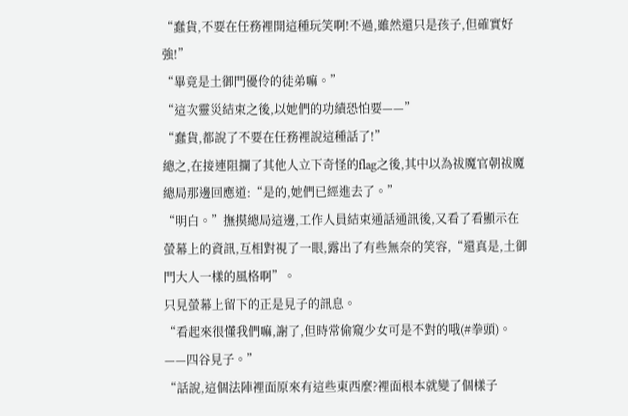“蠢貨,不要在任務裡開這種玩笑啊!不過,雖然還只是孩子,但確實好強!”
“畢竟是土御門優伶的徒弟嘛。”
“這次靈災結束之後,以她們的功績恐怕要——”
“蠢貨,都說了不要在任務裡說這種話了!”
總之,在接連阻攔了其他人立下奇怪的flag之後,其中以為祓魔官朝祓魔總局那邊回應道:“是的,她們已經進去了。”
“明白。”撫摸總局這邊,工作人員結束通話通訊後,又看了看顯示在螢幕上的資訊,互相對視了一眼,露出了有些無奈的笑容,“還真是,土御門大人一樣的風格啊”。
只見螢幕上留下的正是見子的訊息。
“看起來很懂我們嘛,謝了,但時常偷窺少女可是不對的哦(#拳頭)。——四谷見子。”
“話說,這個法陣裡面原來有這些東西麼?裡面根本就變了個樣子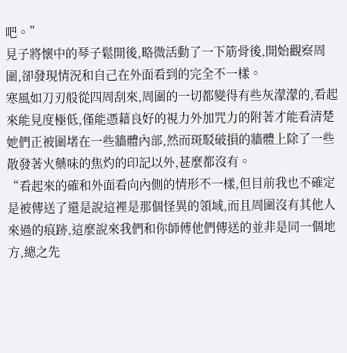吧。”
見子將懷中的琴子鬆開後,略微活動了一下筋骨後,開始觀察周圍,卻發現情況和自己在外面看到的完全不一樣。
寒風如刀刃般從四周刮來,周圍的一切都變得有些灰濛濛的,看起來能見度極低,僅能憑藉良好的視力外加咒力的附著才能看清楚她們正被圍堵在一些牆體內部,然而斑駁破損的牆體上除了一些散發著火藥味的焦灼的印記以外,甚麼都沒有。
“看起來的確和外面看向內側的情形不一樣,但目前我也不確定是被傳送了還是說這裡是那個怪異的領域,而且周圍沒有其他人來過的痕跡,這麼說來我們和你師傅他們傳送的並非是同一個地方,總之先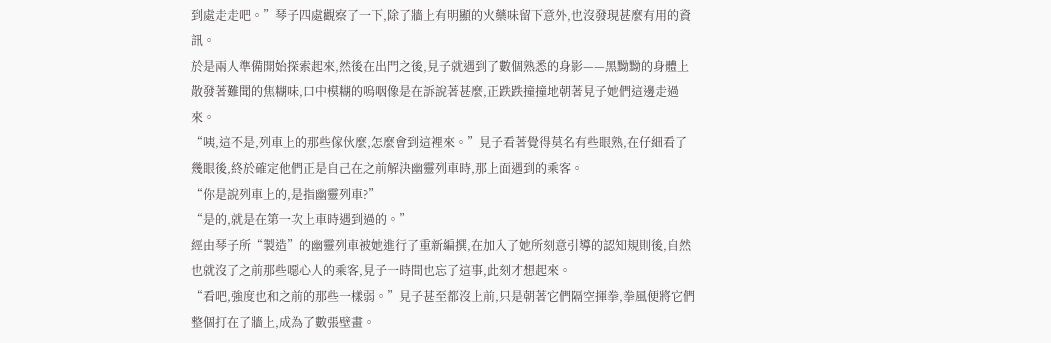到處走走吧。”琴子四處觀察了一下,除了牆上有明顯的火藥味留下意外,也沒發現甚麼有用的資訊。
於是兩人準備開始探索起來,然後在出門之後,見子就遇到了數個熟悉的身影——黑黝黝的身體上散發著難聞的焦糊味,口中模糊的嗚咽像是在訴說著甚麼,正跌跌撞撞地朝著見子她們這邊走過來。
“咦,這不是,列車上的那些傢伙麼,怎麼會到這裡來。”見子看著覺得莫名有些眼熟,在仔細看了幾眼後,終於確定他們正是自己在之前解決幽靈列車時,那上面遇到的乘客。
“你是說列車上的,是指幽靈列車?”
“是的,就是在第一次上車時遇到過的。”
經由琴子所“製造”的幽靈列車被她進行了重新編撰,在加入了她所刻意引導的認知規則後,自然也就沒了之前那些噁心人的乘客,見子一時間也忘了這事,此刻才想起來。
“看吧,強度也和之前的那些一樣弱。”見子甚至都沒上前,只是朝著它們隔空揮拳,拳風便將它們整個打在了牆上,成為了數張壁畫。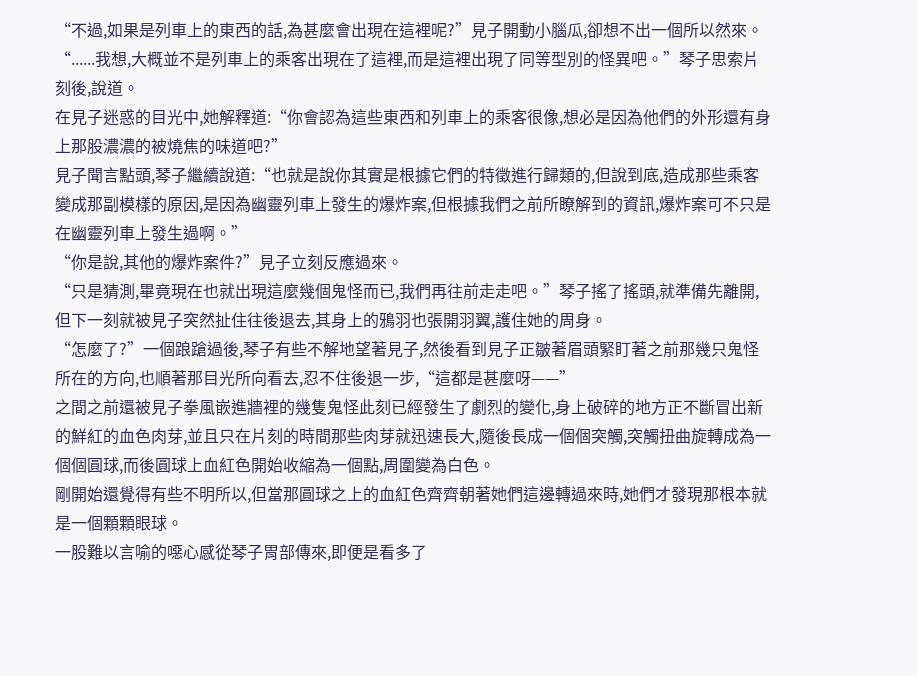“不過,如果是列車上的東西的話,為甚麼會出現在這裡呢?”見子開動小腦瓜,卻想不出一個所以然來。
“......我想,大概並不是列車上的乘客出現在了這裡,而是這裡出現了同等型別的怪異吧。”琴子思索片刻後,說道。
在見子迷惑的目光中,她解釋道:“你會認為這些東西和列車上的乘客很像,想必是因為他們的外形還有身上那股濃濃的被燒焦的味道吧?”
見子聞言點頭,琴子繼續說道:“也就是說你其實是根據它們的特徵進行歸類的,但說到底,造成那些乘客變成那副模樣的原因,是因為幽靈列車上發生的爆炸案,但根據我們之前所瞭解到的資訊,爆炸案可不只是在幽靈列車上發生過啊。”
“你是說,其他的爆炸案件?”見子立刻反應過來。
“只是猜測,畢竟現在也就出現這麼幾個鬼怪而已,我們再往前走走吧。”琴子搖了搖頭,就準備先離開,但下一刻就被見子突然扯住往後退去,其身上的鴉羽也張開羽翼,護住她的周身。
“怎麼了?”一個踉蹌過後,琴子有些不解地望著見子,然後看到見子正皺著眉頭緊盯著之前那幾只鬼怪所在的方向,也順著那目光所向看去,忍不住後退一步,“這都是甚麼呀——”
之間之前還被見子拳風嵌進牆裡的幾隻鬼怪此刻已經發生了劇烈的變化,身上破碎的地方正不斷冒出新的鮮紅的血色肉芽,並且只在片刻的時間那些肉芽就迅速長大,隨後長成一個個突觸,突觸扭曲旋轉成為一個個圓球,而後圓球上血紅色開始收縮為一個點,周圍變為白色。
剛開始還覺得有些不明所以,但當那圓球之上的血紅色齊齊朝著她們這邊轉過來時,她們才發現那根本就是一個顆顆眼球。
一股難以言喻的噁心感從琴子胃部傳來,即便是看多了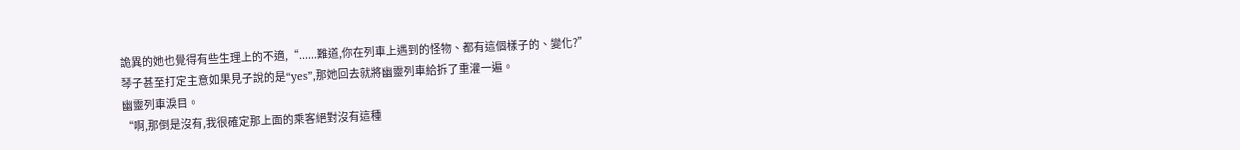詭異的她也覺得有些生理上的不適,“......難道,你在列車上遇到的怪物、都有這個樣子的、變化?”
琴子甚至打定主意如果見子說的是“yes”,那她回去就將幽靈列車給拆了重灌一遍。
幽靈列車淚目。
“啊,那倒是沒有,我很確定那上面的乘客絕對沒有這種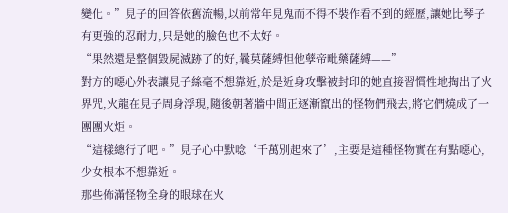變化。”見子的回答依舊流暢,以前常年見鬼而不得不裝作看不到的經歷,讓她比琴子有更強的忍耐力,只是她的臉色也不太好。
“果然還是整個毀屍滅跡了的好,曩莫薩縛怛他孽帝毗藥薩縛——”
對方的噁心外表讓見子絲毫不想靠近,於是近身攻擊被封印的她直接習慣性地掏出了火界咒,火龍在見子周身浮現,隨後朝著牆中間正逐漸竄出的怪物們飛去,將它們燒成了一團團火炬。
“這樣總行了吧。”見子心中默唸‘千萬別起來了’,主要是這種怪物實在有點噁心,少女根本不想靠近。
那些佈滿怪物全身的眼球在火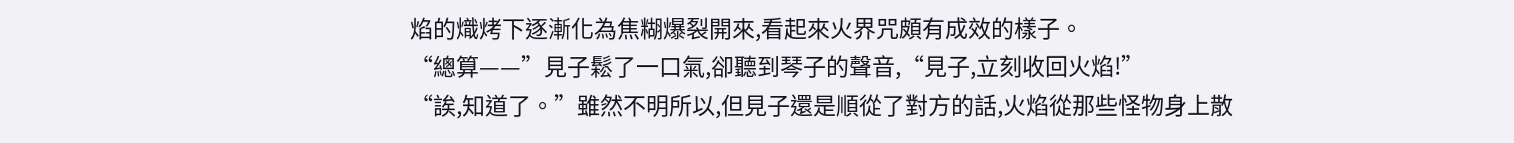焰的熾烤下逐漸化為焦糊爆裂開來,看起來火界咒頗有成效的樣子。
“總算——”見子鬆了一口氣,卻聽到琴子的聲音,“見子,立刻收回火焰!”
“誒,知道了。”雖然不明所以,但見子還是順從了對方的話,火焰從那些怪物身上散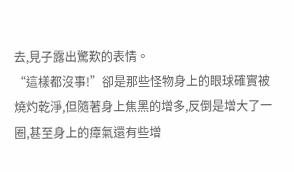去,見子露出驚歎的表情。
“這樣都沒事!”卻是那些怪物身上的眼球確實被燒灼乾淨,但隨著身上焦黑的增多,反倒是增大了一圈,甚至身上的瘴氣還有些增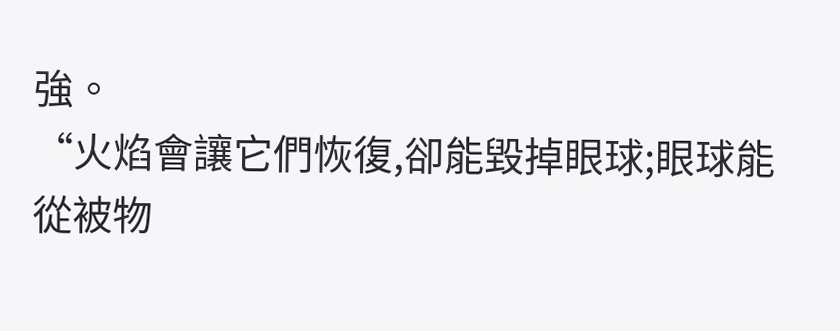強。
“火焰會讓它們恢復,卻能毀掉眼球;眼球能從被物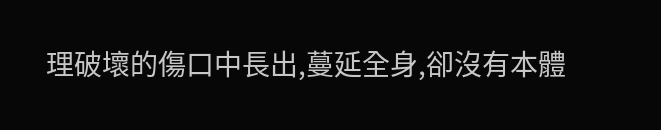理破壞的傷口中長出,蔓延全身,卻沒有本體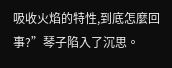吸收火焰的特性,到底怎麼回事?”琴子陷入了沉思。